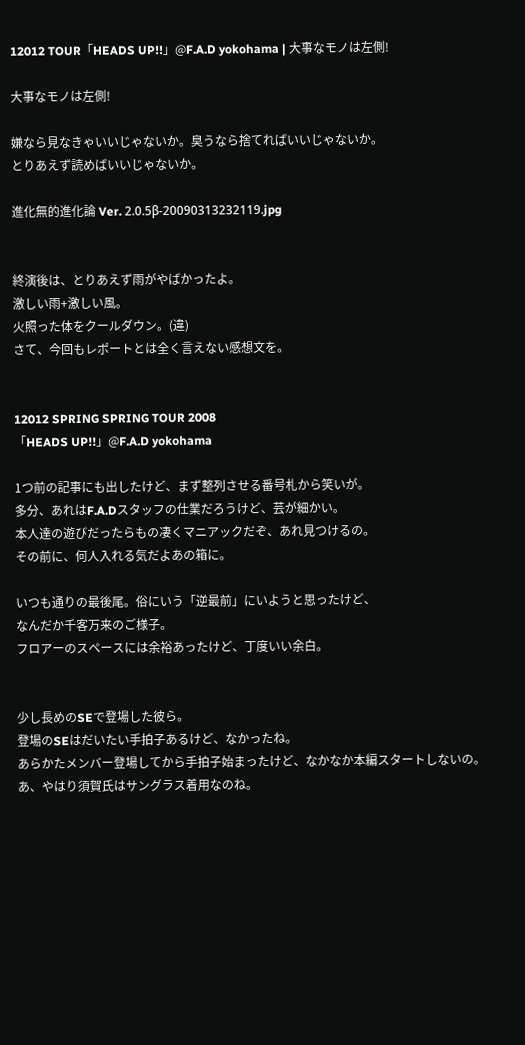12012 TOUR「HEADS UP!!」@F.A.D yokohama | 大事なモノは左側!

大事なモノは左側!

嫌なら見なきゃいいじゃないか。臭うなら捨てればいいじゃないか。
とりあえず読めばいいじゃないか。

進化無的進化論 Ver. 2.0.5β-20090313232119.jpg


終演後は、とりあえず雨がやばかったよ。
激しい雨+激しい風。
火照った体をクールダウン。(違)
さて、今回もレポートとは全く言えない感想文を。


12012 SPRING SPRING TOUR 2008
「HEADS UP!!」@F.A.D yokohama

1つ前の記事にも出したけど、まず整列させる番号札から笑いが。
多分、あれはF.A.Dスタッフの仕業だろうけど、芸が細かい。
本人達の遊びだったらもの凄くマニアックだぞ、あれ見つけるの。
その前に、何人入れる気だよあの箱に。

いつも通りの最後尾。俗にいう「逆最前」にいようと思ったけど、
なんだか千客万来のご様子。
フロアーのスペースには余裕あったけど、丁度いい余白。


少し長めのSEで登場した彼ら。
登場のSEはだいたい手拍子あるけど、なかったね。
あらかたメンバー登場してから手拍子始まったけど、なかなか本編スタートしないの。
あ、やはり須賀氏はサングラス着用なのね。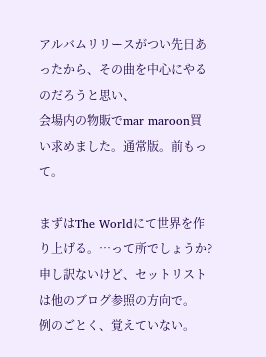アルバムリリースがつい先日あったから、その曲を中心にやるのだろうと思い、
会場内の物販でmar maroon買い求めました。通常版。前もって。

まずはThe Worldにて世界を作り上げる。…って所でしょうか?
申し訳ないけど、セットリストは他のブログ参照の方向で。
例のごとく、覚えていない。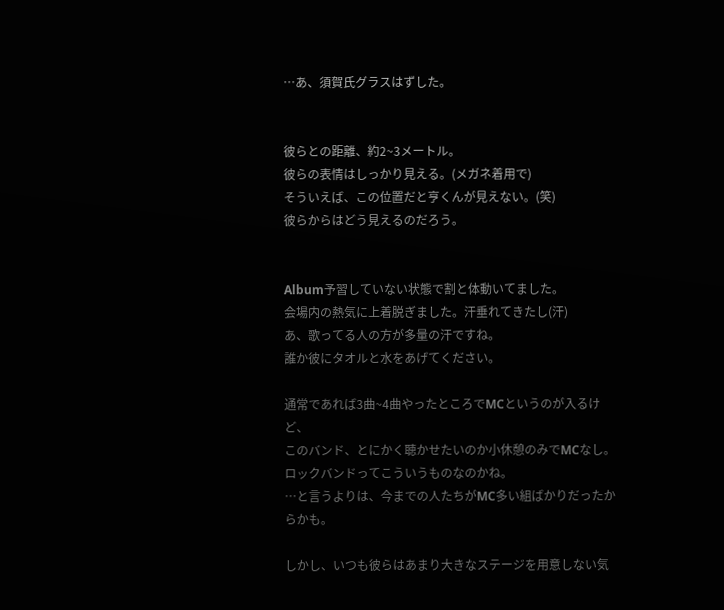…あ、須賀氏グラスはずした。


彼らとの距離、約2~3メートル。
彼らの表情はしっかり見える。(メガネ着用で)
そういえば、この位置だと亨くんが見えない。(笑)
彼らからはどう見えるのだろう。


Album予習していない状態で割と体動いてました。
会場内の熱気に上着脱ぎました。汗垂れてきたし(汗)
あ、歌ってる人の方が多量の汗ですね。
誰か彼にタオルと水をあげてください。

通常であれば3曲~4曲やったところでMCというのが入るけど、
このバンド、とにかく聴かせたいのか小休憩のみでMCなし。
ロックバンドってこういうものなのかね。
…と言うよりは、今までの人たちがMC多い組ばかりだったからかも。

しかし、いつも彼らはあまり大きなステージを用意しない気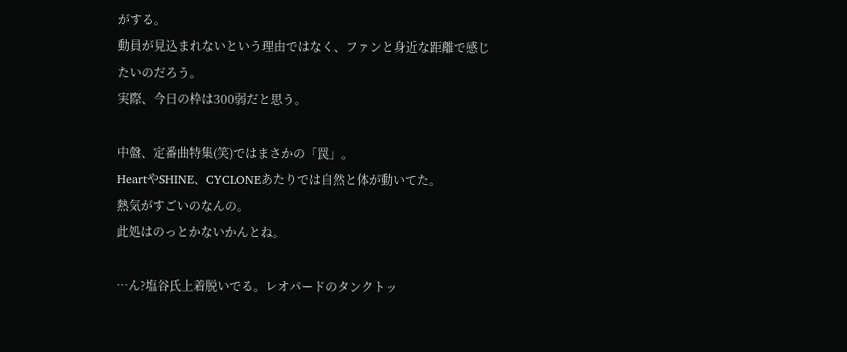がする。
動員が見込まれないという理由ではなく、ファンと身近な距離で感じたいのだろう。
実際、今日の枠は300弱だと思う。

中盤、定番曲特集(笑)ではまさかの「罠」。
HeartやSHINE、CYCLONEあたりでは自然と体が動いてた。
熱気がすごいのなんの。
此処はのっとかないかんとね。

…ん?塩谷氏上着脱いでる。レオパードのタンクトッ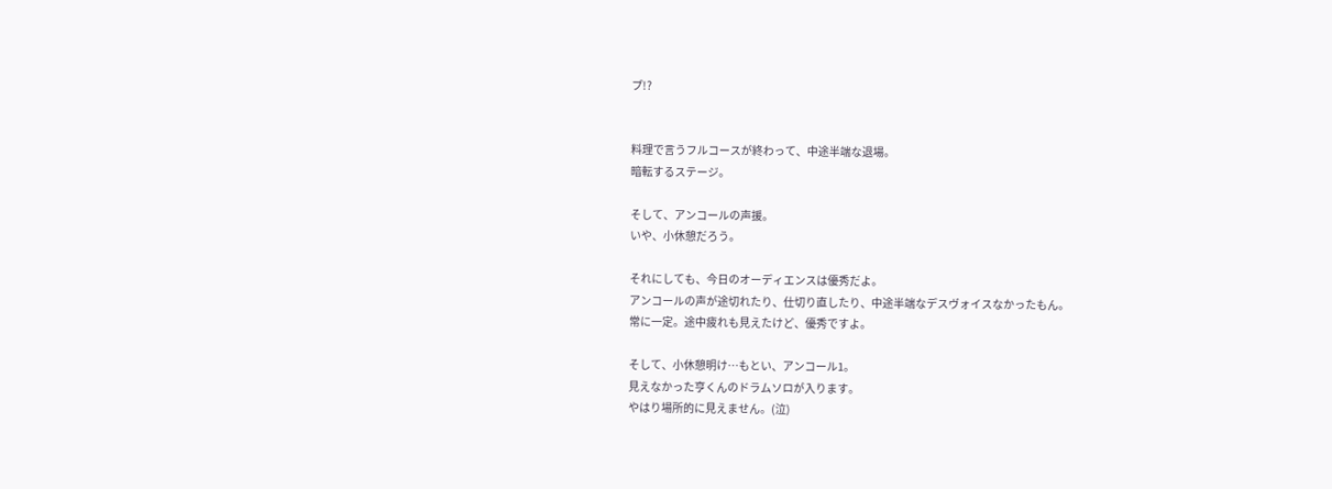プ!?


料理で言うフルコースが終わって、中途半端な退場。
暗転するステージ。

そして、アンコールの声援。
いや、小休憩だろう。

それにしても、今日のオーディエンスは優秀だよ。
アンコールの声が途切れたり、仕切り直したり、中途半端なデスヴォイスなかったもん。
常に一定。途中疲れも見えたけど、優秀ですよ。

そして、小休憩明け…もとい、アンコール1。
見えなかった亨くんのドラムソロが入ります。
やはり場所的に見えません。(泣)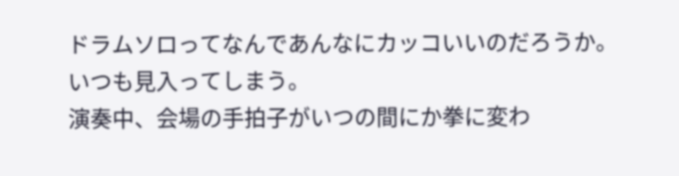ドラムソロってなんであんなにカッコいいのだろうか。
いつも見入ってしまう。
演奏中、会場の手拍子がいつの間にか拳に変わ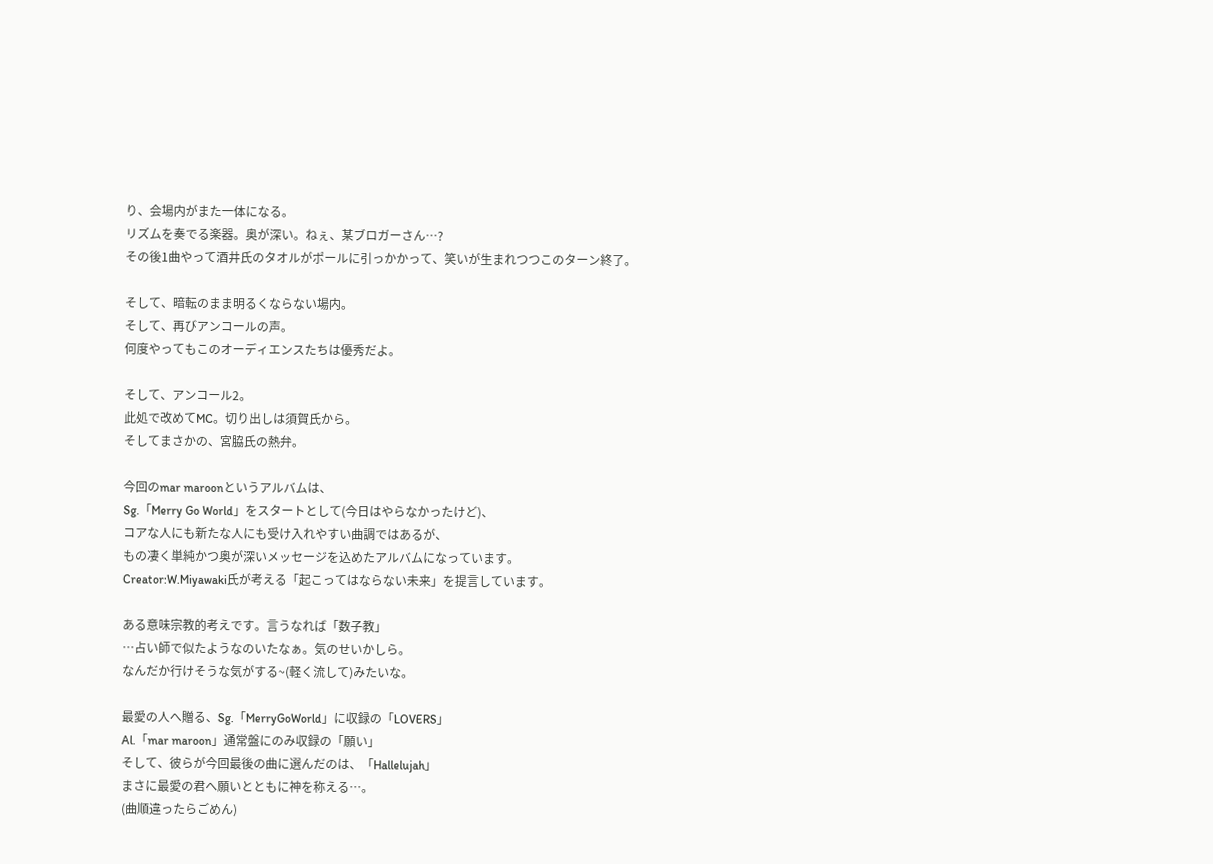り、会場内がまた一体になる。
リズムを奏でる楽器。奥が深い。ねぇ、某ブロガーさん…?
その後1曲やって酒井氏のタオルがポールに引っかかって、笑いが生まれつつこのターン終了。

そして、暗転のまま明るくならない場内。
そして、再びアンコールの声。
何度やってもこのオーディエンスたちは優秀だよ。

そして、アンコール2。
此処で改めてMC。切り出しは須賀氏から。
そしてまさかの、宮脇氏の熱弁。

今回のmar maroonというアルバムは、
Sg.「Merry Go World」をスタートとして(今日はやらなかったけど)、
コアな人にも新たな人にも受け入れやすい曲調ではあるが、
もの凄く単純かつ奥が深いメッセージを込めたアルバムになっています。
Creator:W.Miyawaki氏が考える「起こってはならない未来」を提言しています。

ある意味宗教的考えです。言うなれば「数子教」
…占い師で似たようなのいたなぁ。気のせいかしら。
なんだか行けそうな気がする~(軽く流して)みたいな。

最愛の人へ贈る、Sg.「MerryGoWorld」に収録の「LOVERS」
Al.「mar maroon」通常盤にのみ収録の「願い」
そして、彼らが今回最後の曲に選んだのは、「Hallelujah」
まさに最愛の君へ願いとともに神を称える…。
(曲順違ったらごめん)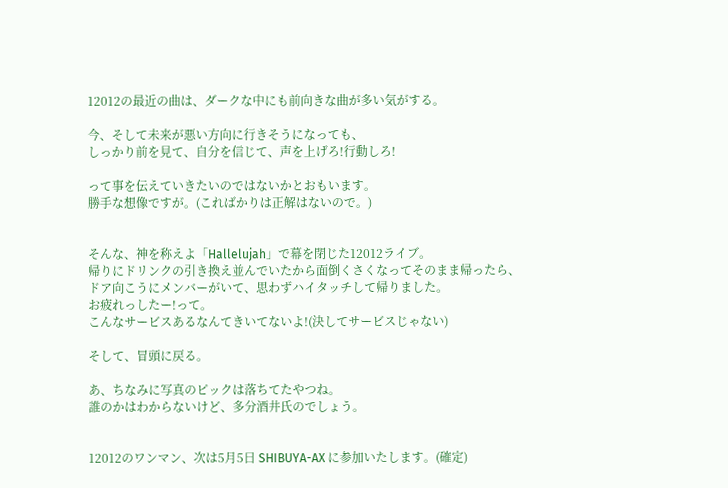12012の最近の曲は、ダークな中にも前向きな曲が多い気がする。

今、そして未来が悪い方向に行きそうになっても、
しっかり前を見て、自分を信じて、声を上げろ!行動しろ!

って事を伝えていきたいのではないかとおもいます。
勝手な想像ですが。(こればかりは正解はないので。)


そんな、神を称えよ「Hallelujah」で幕を閉じた12012ライブ。
帰りにドリンクの引き換え並んでいたから面倒くさくなってそのまま帰ったら、
ドア向こうにメンバーがいて、思わずハイタッチして帰りました。
お疲れっしたー!って。
こんなサービスあるなんてきいてないよ!(決してサービスじゃない)

そして、冒頭に戻る。

あ、ちなみに写真のピックは落ちてたやつね。
誰のかはわからないけど、多分酒井氏のでしょう。


12012のワンマン、次は5月5日 SHIBUYA-AX に参加いたします。(確定)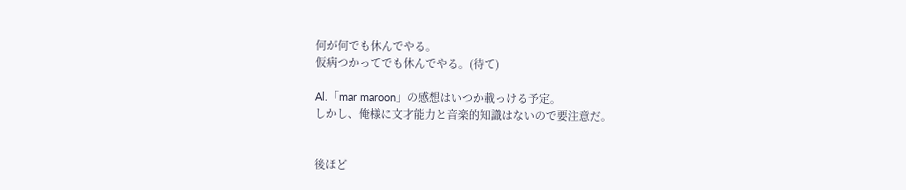何が何でも休んでやる。
仮病つかってでも休んでやる。(待て)

Al.「mar maroon」の感想はいつか載っける予定。
しかし、俺様に文才能力と音楽的知識はないので要注意だ。


後ほど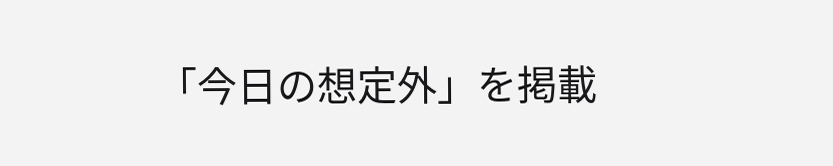「今日の想定外」を掲載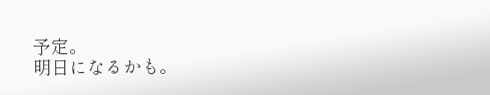予定。
明日になるかも。